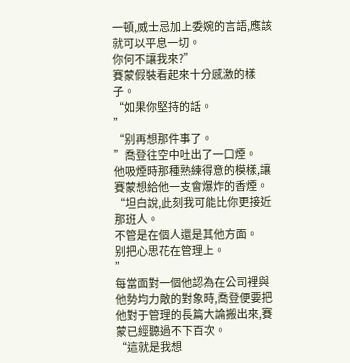一頓,威士忌加上委婉的言語,應該就可以平息一切。
你何不讓我來?”
賽蒙假裝看起來十分感激的樣子。
“如果你堅持的話。
”
“别再想那件事了。
”喬登往空中吐出了一口煙。
他吸煙時那種熟練得意的模樣,讓賽蒙想給他一支會爆炸的香煙。
“坦白說,此刻我可能比你更接近那班人。
不管是在個人還是其他方面。
别把心思花在管理上。
”
每當面對一個他認為在公司裡與他勢均力敵的對象時,喬登便要把他對于管理的長篇大論搬出來,賽蒙已經聽過不下百次。
“這就是我想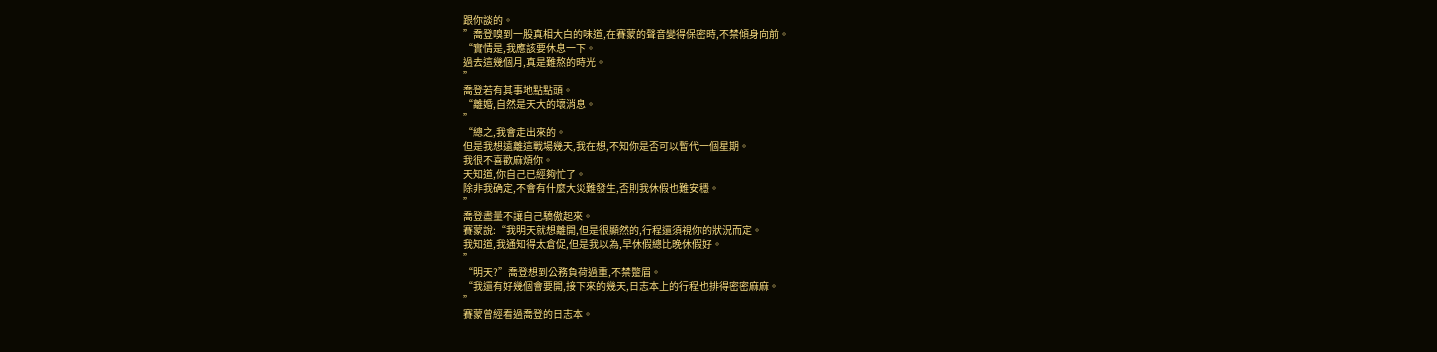跟你談的。
”喬登嗅到一股真相大白的味道,在賽蒙的聲音變得保密時,不禁傾身向前。
“實情是,我應該要休息一下。
過去這幾個月,真是難熬的時光。
”
喬登若有其事地點點頭。
“離婚,自然是天大的壞消息。
”
“總之,我會走出來的。
但是我想遠離這戰場幾天,我在想,不知你是否可以暫代一個星期。
我很不喜歡麻煩你。
天知道,你自己已經夠忙了。
除非我确定,不會有什麼大災難發生,否則我休假也難安穩。
”
喬登盡量不讓自己驕傲起來。
賽蒙說:“我明天就想離開,但是很顯然的,行程還須視你的狀況而定。
我知道,我通知得太倉促,但是我以為,早休假總比晚休假好。
”
“明天?”喬登想到公務負荷過重,不禁蹩眉。
“我還有好幾個會要開,接下來的幾天,日志本上的行程也排得密密麻麻。
”
賽蒙曾經看過喬登的日志本。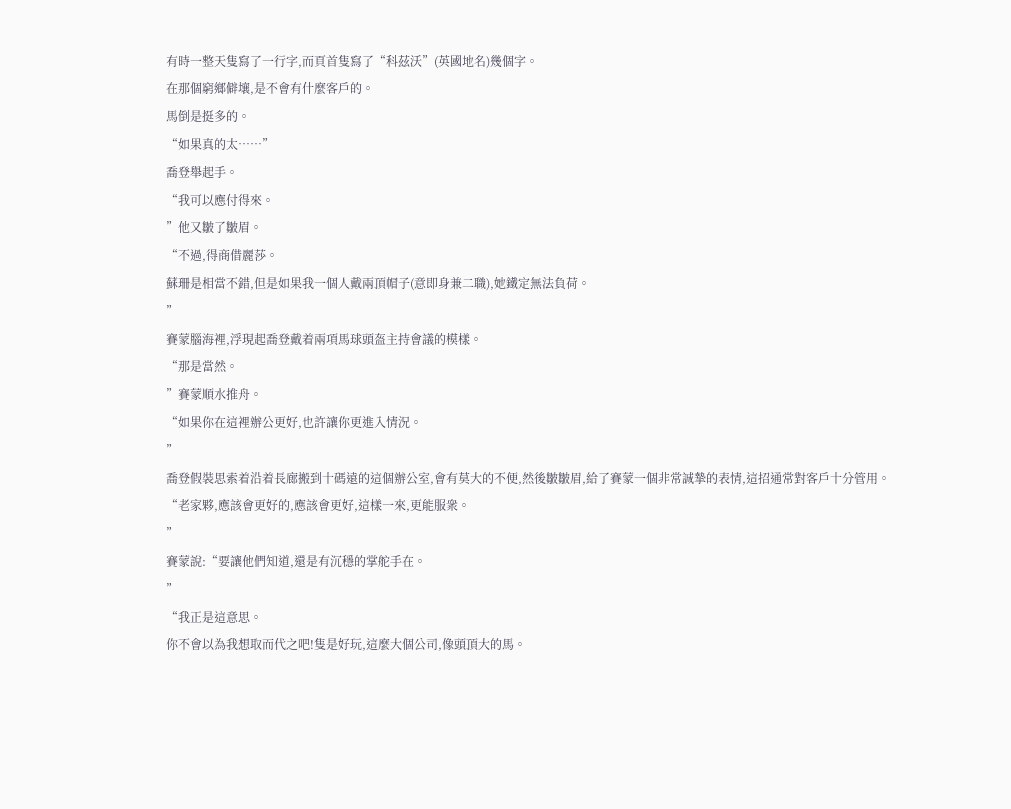有時一整天隻寫了一行字,而頁首隻寫了“科茲沃”(英國地名)幾個字。
在那個窮鄉僻壤,是不會有什麼客戶的。
馬倒是挺多的。
“如果真的太……”
喬登舉起手。
“我可以應付得來。
”他又皺了皺眉。
“不過,得商借麗莎。
蘇珊是相當不錯,但是如果我一個人戴兩頂帽子(意即身兼二職),她鐵定無法負荷。
”
賽蒙腦海裡,浮現起喬登戴着兩項馬球頭盔主持會議的模樣。
“那是當然。
”賽蒙順水推舟。
“如果你在這裡辦公更好,也許讓你更進入情況。
”
喬登假裝思索着沿着長廊搬到十碼遠的這個辦公室,會有莫大的不便,然後皺皺眉,給了賽蒙一個非常誠摯的表情,這招通常對客戶十分管用。
“老家夥,應該會更好的,應該會更好,這樣一來,更能服衆。
”
賽蒙說:“要讓他們知道,還是有沉穩的掌舵手在。
”
“我正是這意思。
你不會以為我想取而代之吧!隻是好玩,這麼大個公司,像頭頂大的馬。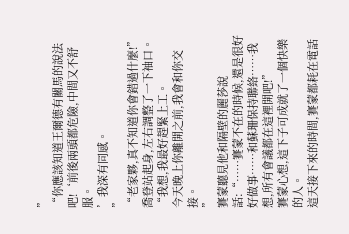”
“你應該知道王爾德有關馬的說法吧!‘前後兩頭都危險,中間又不舒服。
’我深有同感。
”
“老家夥,真不知道你會錯過什麼!”喬登站起身,左右調整了一下袖口。
“我想,我最好趕緊上工。
今天晚上你離開之前,我會和你交接。
”
賽蒙聽見他和隔壁的麗莎說話:“……賽蒙不在的時候,還是很好好做事……和蘇珊保持聯絡……我想,所有會議都在這裡開吧!”
賽蒙心想,這下子可成就了一個快樂的人。
這天接下來的時間,賽蒙都耗在電話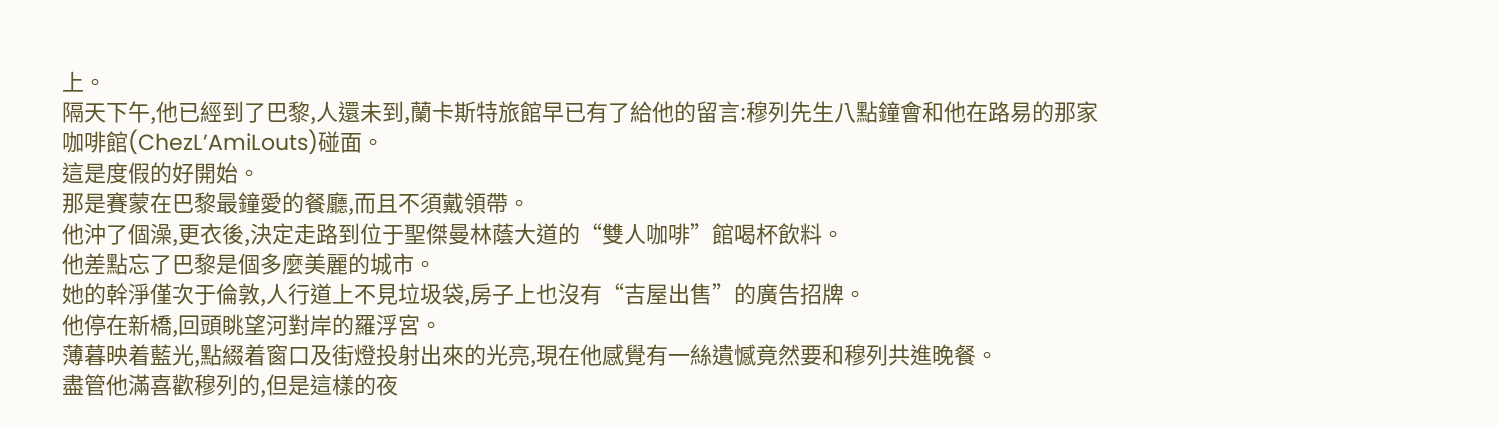上。
隔天下午,他已經到了巴黎,人還未到,蘭卡斯特旅館早已有了給他的留言:穆列先生八點鐘會和他在路易的那家咖啡館(ChezL’AmiLouts)碰面。
這是度假的好開始。
那是賽蒙在巴黎最鐘愛的餐廳,而且不須戴領帶。
他沖了個澡,更衣後,決定走路到位于聖傑曼林蔭大道的“雙人咖啡”館喝杯飲料。
他差點忘了巴黎是個多麼美麗的城市。
她的幹淨僅次于倫敦,人行道上不見垃圾袋,房子上也沒有“吉屋出售”的廣告招牌。
他停在新橋,回頭眺望河對岸的羅浮宮。
薄暮映着藍光,點綴着窗口及街燈投射出來的光亮,現在他感覺有一絲遺憾竟然要和穆列共進晚餐。
盡管他滿喜歡穆列的,但是這樣的夜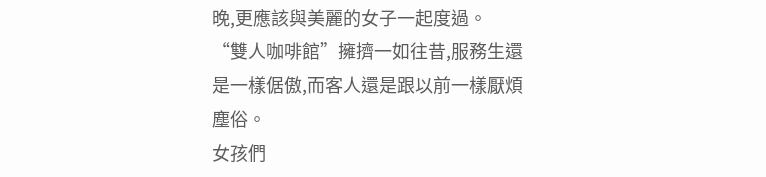晚,更應該與美麗的女子一起度過。
“雙人咖啡館”擁擠一如往昔,服務生還是一樣倨傲,而客人還是跟以前一樣厭煩塵俗。
女孩們